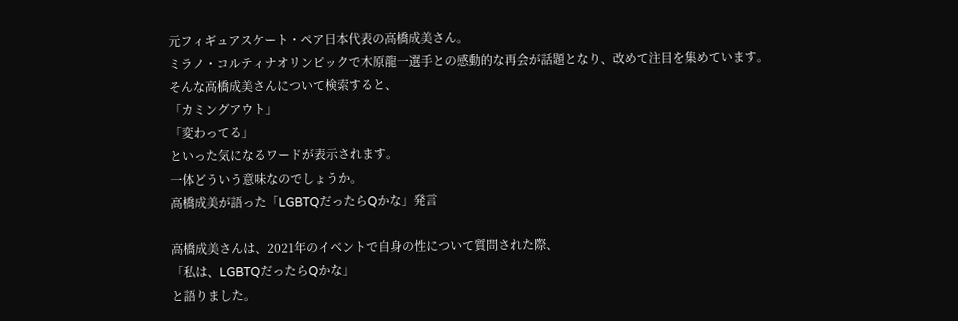元フィギュアスケート・ペア日本代表の高橋成美さん。
ミラノ・コルティナオリンピックで木原龍一選手との感動的な再会が話題となり、改めて注目を集めています。
そんな高橋成美さんについて検索すると、
「カミングアウト」
「変わってる」
といった気になるワードが表示されます。
一体どういう意味なのでしょうか。
高橋成美が語った「LGBTQだったらQかな」発言

高橋成美さんは、2021年のイベントで自身の性について質問された際、
「私は、LGBTQだったらQかな」
と語りました。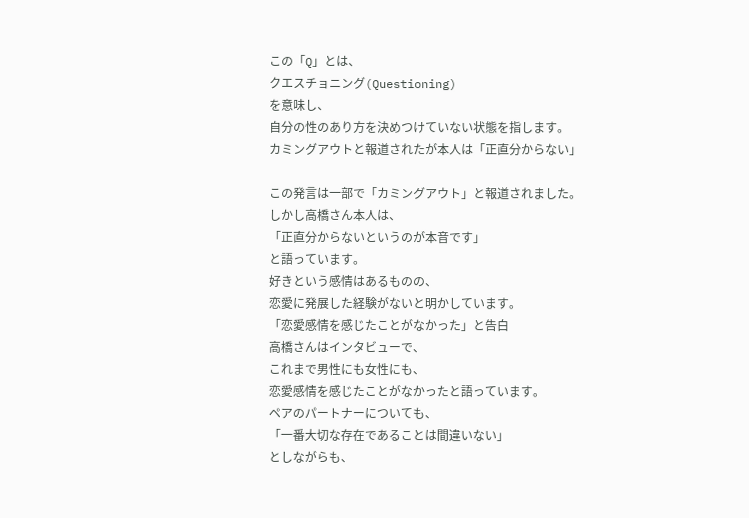この「Q」とは、
クエスチョニング(Questioning)
を意味し、
自分の性のあり方を決めつけていない状態を指します。
カミングアウトと報道されたが本人は「正直分からない」

この発言は一部で「カミングアウト」と報道されました。
しかし高橋さん本人は、
「正直分からないというのが本音です」
と語っています。
好きという感情はあるものの、
恋愛に発展した経験がないと明かしています。
「恋愛感情を感じたことがなかった」と告白
高橋さんはインタビューで、
これまで男性にも女性にも、
恋愛感情を感じたことがなかったと語っています。
ペアのパートナーについても、
「一番大切な存在であることは間違いない」
としながらも、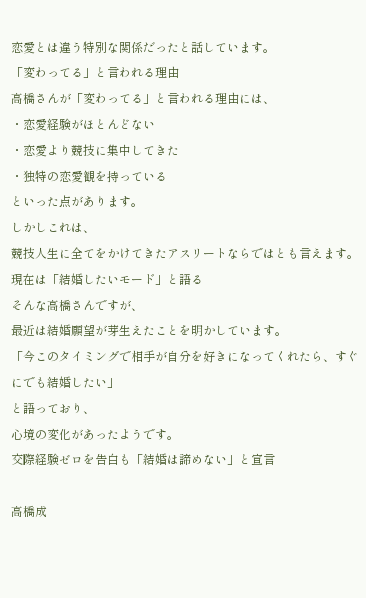恋愛とは違う特別な関係だったと話しています。
「変わってる」と言われる理由
高橋さんが「変わってる」と言われる理由には、
・恋愛経験がほとんどない
・恋愛より競技に集中してきた
・独特の恋愛観を持っている
といった点があります。
しかしこれは、
競技人生に全てをかけてきたアスリートならではとも言えます。
現在は「結婚したいモード」と語る
そんな高橋さんですが、
最近は結婚願望が芽生えたことを明かしています。
「今このタイミングで相手が自分を好きになってくれたら、すぐにでも結婚したい」
と語っており、
心境の変化があったようです。
交際経験ゼロを告白も「結婚は諦めない」と宣言

高橋成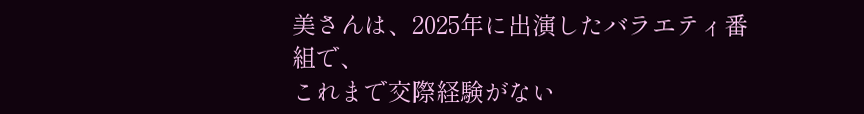美さんは、2025年に出演したバラエティ番組で、
これまで交際経験がない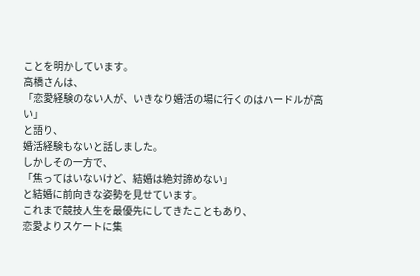ことを明かしています。
高橋さんは、
「恋愛経験のない人が、いきなり婚活の場に行くのはハードルが高い」
と語り、
婚活経験もないと話しました。
しかしその一方で、
「焦ってはいないけど、結婚は絶対諦めない」
と結婚に前向きな姿勢を見せています。
これまで競技人生を最優先にしてきたこともあり、
恋愛よりスケートに集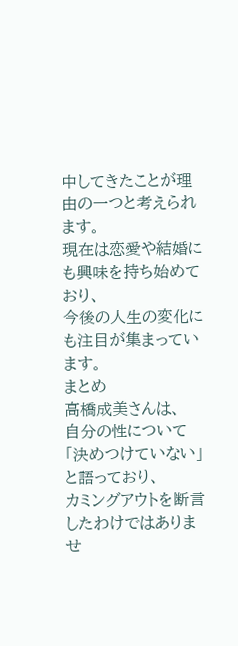中してきたことが理由の一つと考えられます。
現在は恋愛や結婚にも興味を持ち始めており、
今後の人生の変化にも注目が集まっています。
まとめ
高橋成美さんは、
自分の性について「決めつけていない」と語っており、
カミングアウトを断言したわけではありませ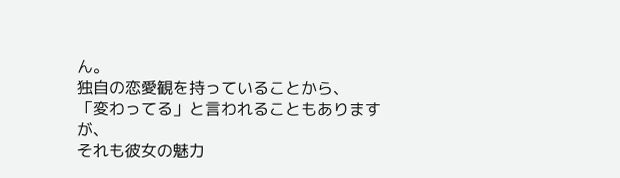ん。
独自の恋愛観を持っていることから、
「変わってる」と言われることもありますが、
それも彼女の魅力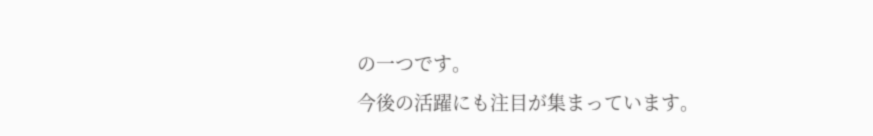の一つです。
今後の活躍にも注目が集まっています。